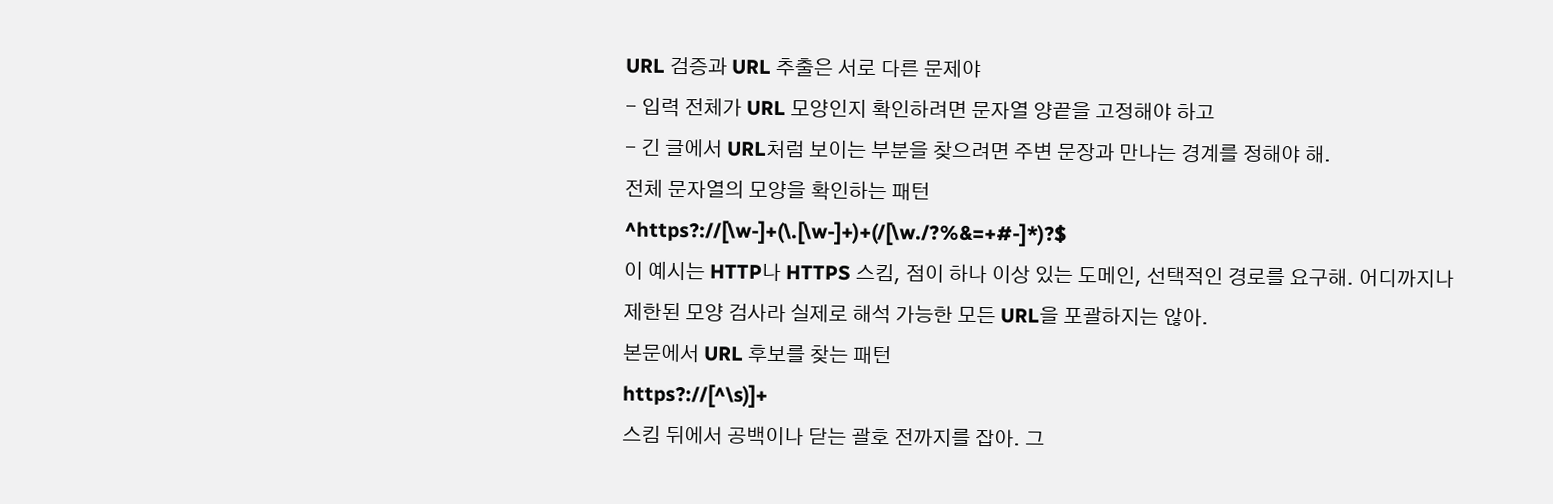URL 검증과 URL 추출은 서로 다른 문제야
- 입력 전체가 URL 모양인지 확인하려면 문자열 양끝을 고정해야 하고
- 긴 글에서 URL처럼 보이는 부분을 찾으려면 주변 문장과 만나는 경계를 정해야 해.
전체 문자열의 모양을 확인하는 패턴
^https?://[\w-]+(\.[\w-]+)+(/[\w./?%&=+#-]*)?$
이 예시는 HTTP나 HTTPS 스킴, 점이 하나 이상 있는 도메인, 선택적인 경로를 요구해. 어디까지나 제한된 모양 검사라 실제로 해석 가능한 모든 URL을 포괄하지는 않아.
본문에서 URL 후보를 찾는 패턴
https?://[^\s)]+
스킴 뒤에서 공백이나 닫는 괄호 전까지를 잡아. 그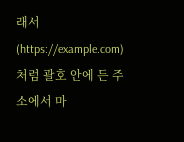래서 (https://example.com)처럼 괄호 안에 든 주소에서 마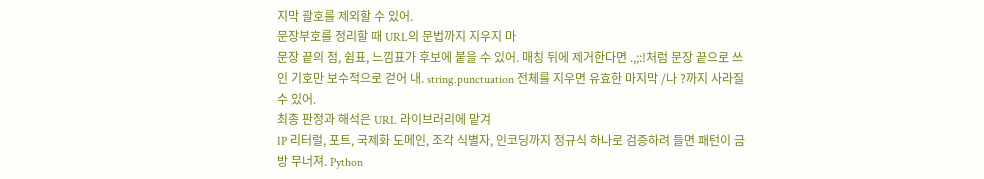지막 괄호를 제외할 수 있어.
문장부호를 정리할 때 URL의 문법까지 지우지 마
문장 끝의 점, 쉼표, 느낌표가 후보에 붙을 수 있어. 매칭 뒤에 제거한다면 .,;:!처럼 문장 끝으로 쓰인 기호만 보수적으로 걷어 내. string.punctuation 전체를 지우면 유효한 마지막 /나 ?까지 사라질 수 있어.
최종 판정과 해석은 URL 라이브러리에 맡겨
IP 리터럴, 포트, 국제화 도메인, 조각 식별자, 인코딩까지 정규식 하나로 검증하려 들면 패턴이 금방 무너져. Python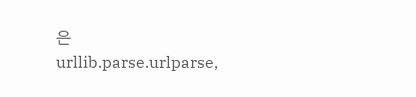은 urllib.parse.urlparse,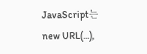JavaScript는 new URL(...),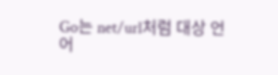Go는 net/url처럼 대상 언어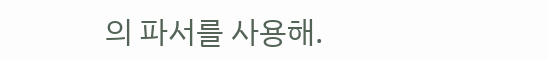의 파서를 사용해.